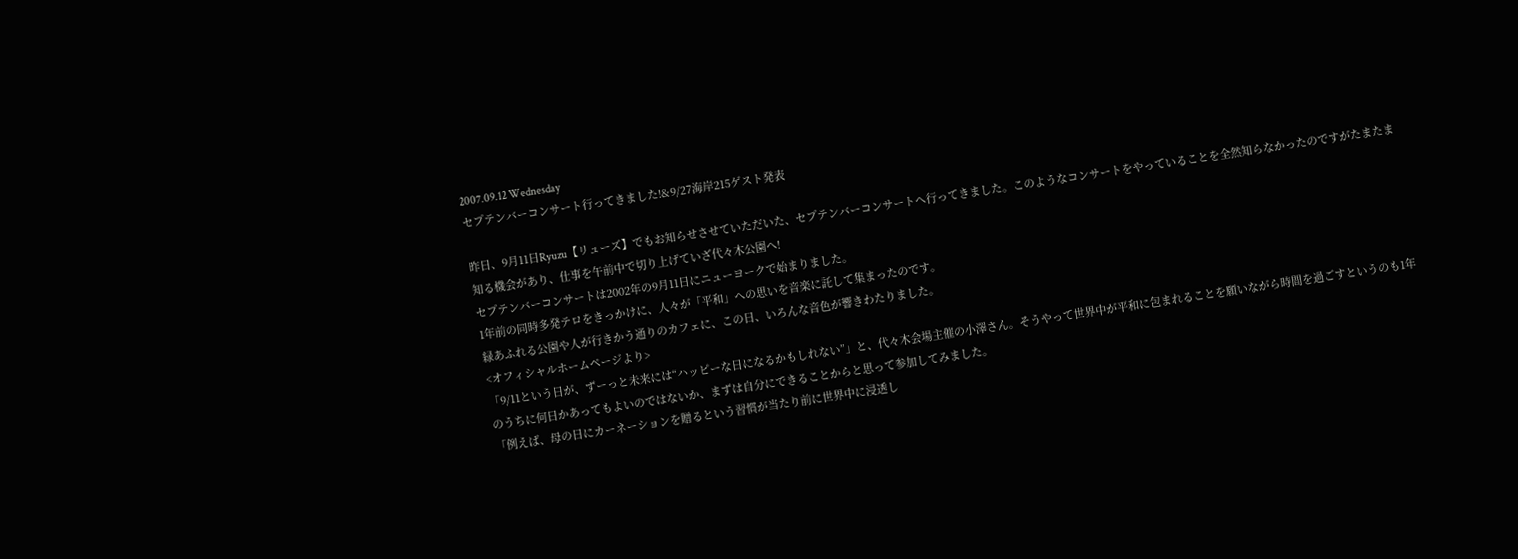2007.09.12 Wednesday
セプテンバーコンサート行ってきました!&9/27海岸215ゲスト発表

昨日、9月11日Ryuzu【リューズ】でもお知らせさせていただいた、セプテンバーコンサートへ行ってきました。このようなコンサートをやっていることを全然知らなかったのですがたまたま知る機会があり、仕事を午前中で切り上げていざ代々木公園へ!
セプテンバーコンサートは2002年の9月11日にニューヨークで始まりました。
1年前の同時多発テロをきっかけに、人々が「平和」への思いを音楽に託して集まったのです。
緑あふれる公園や人が行きかう通りのカフェに、この日、いろんな音色が響きわたりました。
<オフィシャルホームページより>
「9/11という日が、ずーっと未来には“ハッピーな日になるかもしれない”」と、代々木会場主催の小澤さん。そうやって世界中が平和に包まれることを願いながら時間を過ごすというのも1年のうちに何日かあってもよいのではないか、まずは自分にできることからと思って参加してみました。
「例えば、母の日にカーネーションを贈るという習慣が当たり前に世界中に浸透し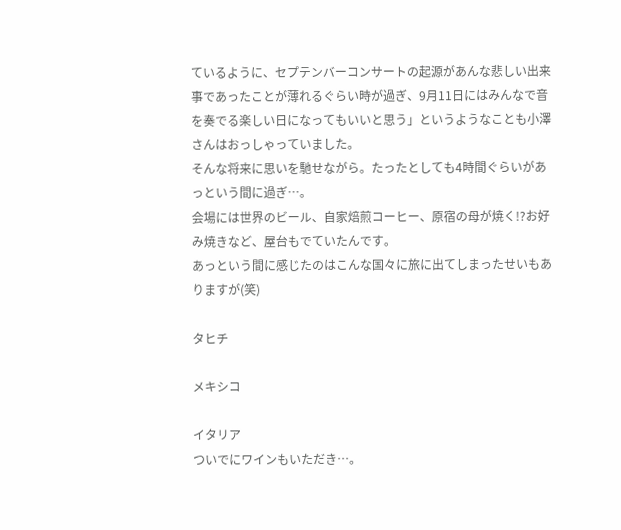ているように、セプテンバーコンサートの起源があんな悲しい出来事であったことが薄れるぐらい時が過ぎ、9月11日にはみんなで音を奏でる楽しい日になってもいいと思う」というようなことも小澤さんはおっしゃっていました。
そんな将来に思いを馳せながら。たったとしても4時間ぐらいがあっという間に過ぎ…。
会場には世界のビール、自家焙煎コーヒー、原宿の母が焼く!?お好み焼きなど、屋台もでていたんです。
あっという間に感じたのはこんな国々に旅に出てしまったせいもありますが(笑)

タヒチ

メキシコ

イタリア
ついでにワインもいただき…。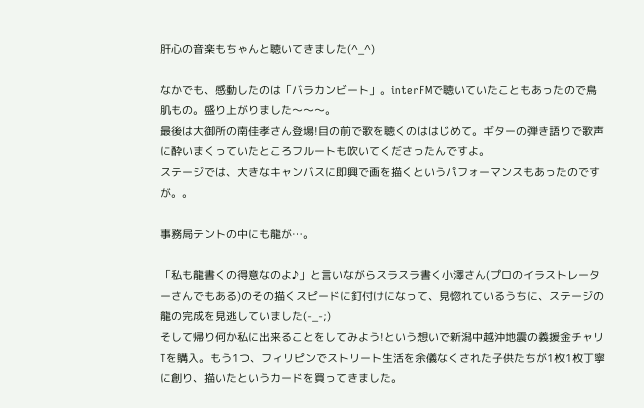肝心の音楽もちゃんと聴いてきました(^_^)

なかでも、感動したのは「バラカンビート」。interFMで聴いていたこともあったので鳥肌もの。盛り上がりました〜〜〜。
最後は大御所の南佳孝さん登場!目の前で歌を聴くのははじめて。ギターの弾き語りで歌声に酔いまくっていたところフルートも吹いてくださったんですよ。
ステージでは、大きなキャンバスに即興で画を描くというパフォーマンスもあったのですが。。

事務局テントの中にも龍が…。

「私も龍書くの得意なのよ♪」と言いながらスラスラ書く小澤さん(プロのイラストレーターさんでもある)のその描くスピードに釘付けになって、見惚れているうちに、ステージの龍の完成を見逃していました(-_-;)
そして帰り何か私に出来ることをしてみよう!という想いで新潟中越沖地震の義援金チャリTを購入。もう1つ、フィリピンでストリート生活を余儀なくされた子供たちが1枚1枚丁寧に創り、描いたというカードを買ってきました。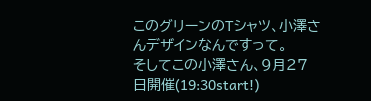このグリーンのTシャツ、小澤さんデザインなんですって。
そしてこの小澤さん、9月27日開催(19:30start!)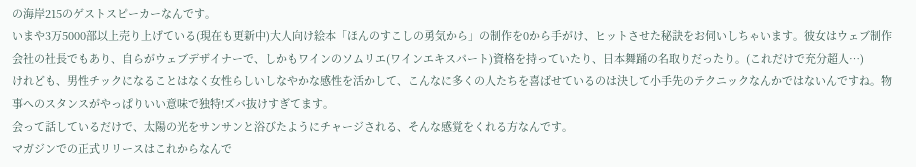の海岸215のゲストスピーカーなんです。
いまや3万5000部以上売り上げている(現在も更新中)大人向け絵本「ほんのすこしの勇気から」の制作を0から手がけ、ヒットさせた秘訣をお伺いしちゃいます。彼女はウェブ制作会社の社長でもあり、自らがウェブデザイナーで、しかもワインのソムリエ(ワインエキスパート)資格を持っていたり、日本舞踊の名取りだったり。(これだけで充分超人…)
けれども、男性チックになることはなく女性らしいしなやかな感性を活かして、こんなに多くの人たちを喜ばせているのは決して小手先のテクニックなんかではないんですね。物事へのスタンスがやっぱりいい意味で独特!ズバ抜けすぎてます。
会って話しているだけで、太陽の光をサンサンと浴びたようにチャージされる、そんな感覚をくれる方なんです。
マガジンでの正式リリースはこれからなんで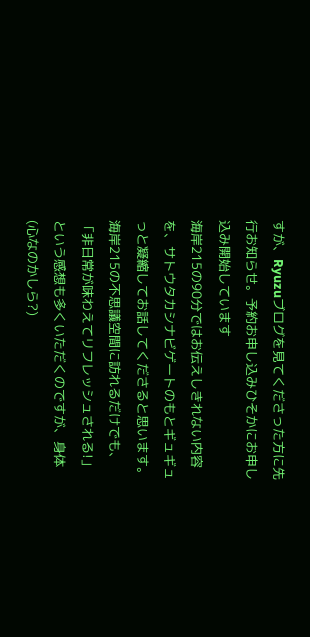すが、Ryuzuブログを見てくださった方に先行お知らせ。予約お申し込みひそかにお申し込み開始しています
海岸215の90分ではお伝えしきれない内容を、サトウタカシナビゲートのもとギュギュっと凝縮してお話してくださると思います。
海岸215の不思議空間に訪れるだけでも、「非日常が味わえてリフレッシュされる!」という感想も多くいただくのですが、身体(心なのかしら?)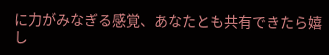に力がみなぎる感覚、あなたとも共有できたら嬉し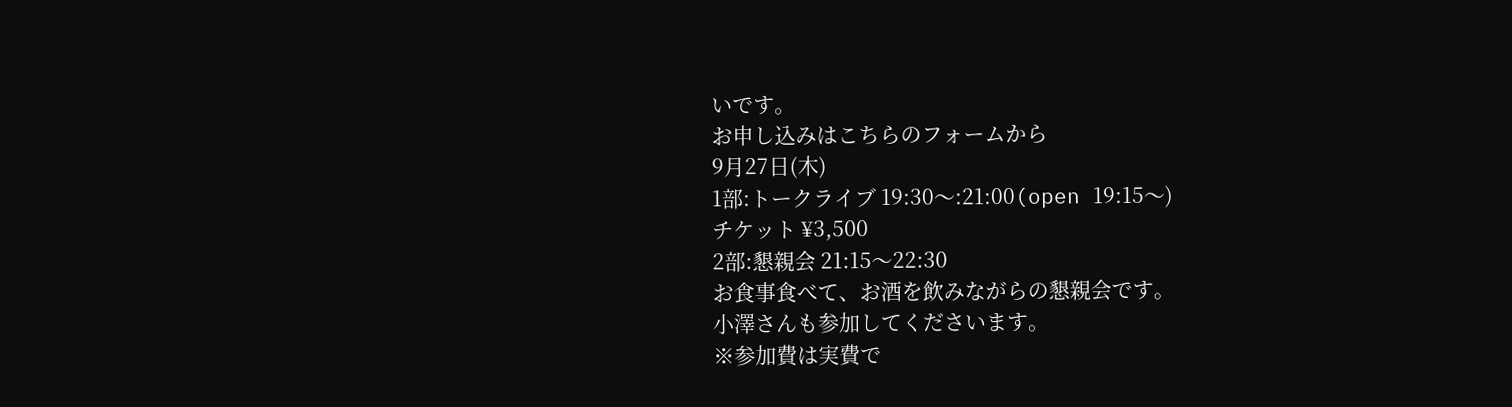いです。
お申し込みはこちらのフォームから
9月27日(木)
1部:トークライブ 19:30〜:21:00(open 19:15〜)
チケット ¥3,500
2部:懇親会 21:15〜22:30
お食事食べて、お酒を飲みながらの懇親会です。
小澤さんも参加してくださいます。
※参加費は実費で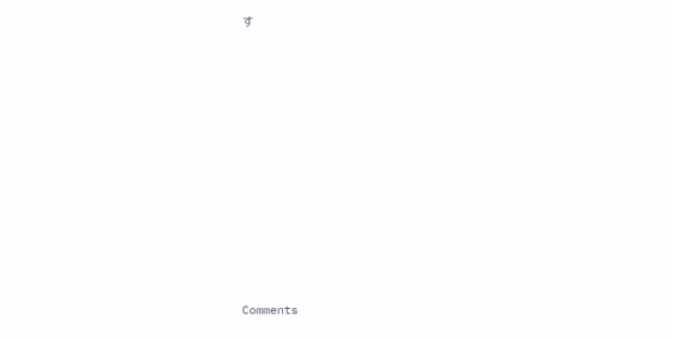す











Comments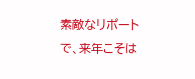素敵なリポートで、来年こそは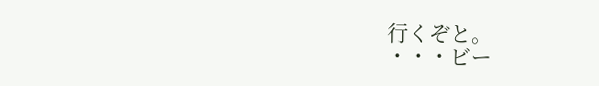行くぞと。
・・・ビー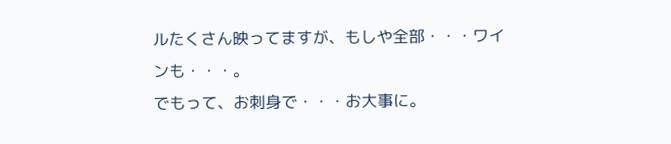ルたくさん映ってますが、もしや全部・・・ワインも・・・。
でもって、お刺身で・・・お大事に。